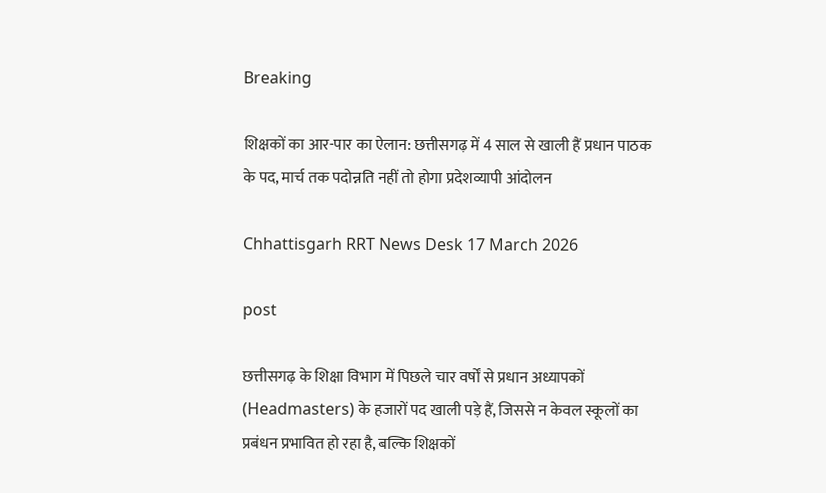Breaking

शिक्षकों का आर-पार का ऐलान: छत्तीसगढ़ में 4 साल से खाली हैं प्रधान पाठक के पद, मार्च तक पदोन्नति नहीं तो होगा प्रदेशव्यापी आंदोलन

Chhattisgarh RRT News Desk 17 March 2026

post

छत्तीसगढ़ के शिक्षा विभाग में पिछले चार वर्षों से प्रधान अध्यापकों (Headmasters) के हजारों पद खाली पड़े हैं, जिससे न केवल स्कूलों का प्रबंधन प्रभावित हो रहा है, बल्कि शिक्षकों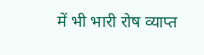में भी भारी रोष व्याप्त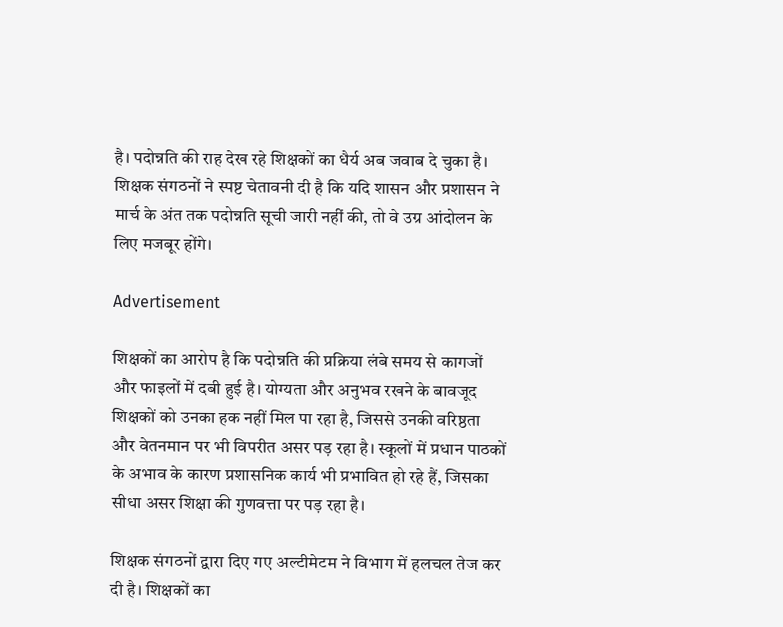है। पदोन्नति की राह देख रहे शिक्षकों का धैर्य अब जवाब दे चुका है। शिक्षक संगठनों ने स्पष्ट चेतावनी दी है कि यदि शासन और प्रशासन ने मार्च के अंत तक पदोन्नति सूची जारी नहीं की, तो वे उग्र आंदोलन के लिए मजबूर होंगे।

Advertisement

शिक्षकों का आरोप है कि पदोन्नति की प्रक्रिया लंबे समय से कागजों और फाइलों में दबी हुई है। योग्यता और अनुभव रखने के बावजूद शिक्षकों को उनका हक नहीं मिल पा रहा है, जिससे उनकी वरिष्ठता और वेतनमान पर भी विपरीत असर पड़ रहा है। स्कूलों में प्रधान पाठकों के अभाव के कारण प्रशासनिक कार्य भी प्रभावित हो रहे हैं, जिसका सीधा असर शिक्षा की गुणवत्ता पर पड़ रहा है।

शिक्षक संगठनों द्वारा दिए गए अल्टीमेटम ने विभाग में हलचल तेज कर दी है। शिक्षकों का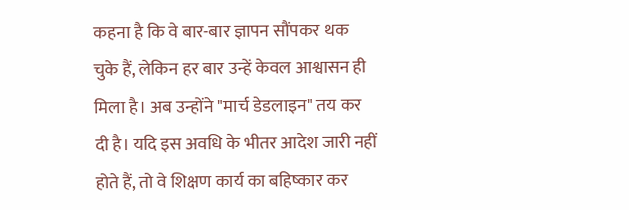कहना है कि वे बार-बार ज्ञापन सौंपकर थक चुके हैं, लेकिन हर बार उन्हें केवल आश्वासन ही मिला है। अब उन्होंने "मार्च डेडलाइन" तय कर दी है। यदि इस अवधि के भीतर आदेश जारी नहीं होते हैं, तो वे शिक्षण कार्य का बहिष्कार कर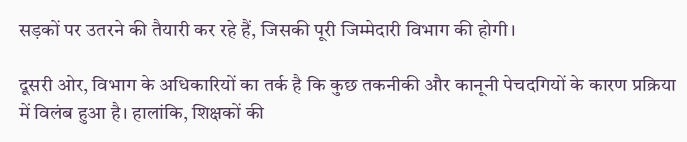सड़कों पर उतरने की तैयारी कर रहे हैं, जिसकी पूरी जिम्मेदारी विभाग की होगी।

दूसरी ओर, विभाग के अधिकारियों का तर्क है कि कुछ तकनीकी और कानूनी पेचदगियों के कारण प्रक्रिया में विलंब हुआ है। हालांकि, शिक्षकों की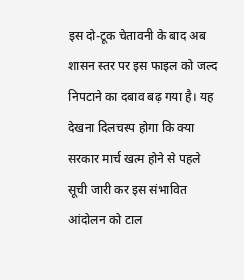इस दो-टूक चेतावनी के बाद अब शासन स्तर पर इस फाइल को जल्द निपटाने का दबाव बढ़ गया है। यह देखना दिलचस्प होगा कि क्या सरकार मार्च खत्म होने से पहले सूची जारी कर इस संभावित आंदोलन को टाल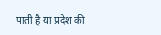पाती है या प्रदेश की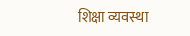शिक्षा व्यवस्था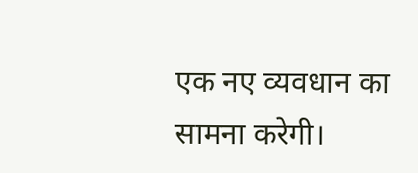एक नए व्यवधान का सामना करेगी।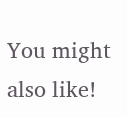You might also like!